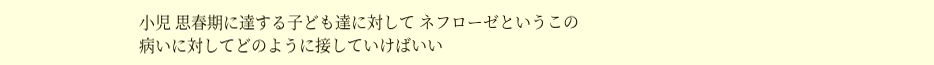小児 思春期に達する子ども達に対して ネフローゼというこの病いに対してどのように接していけばいい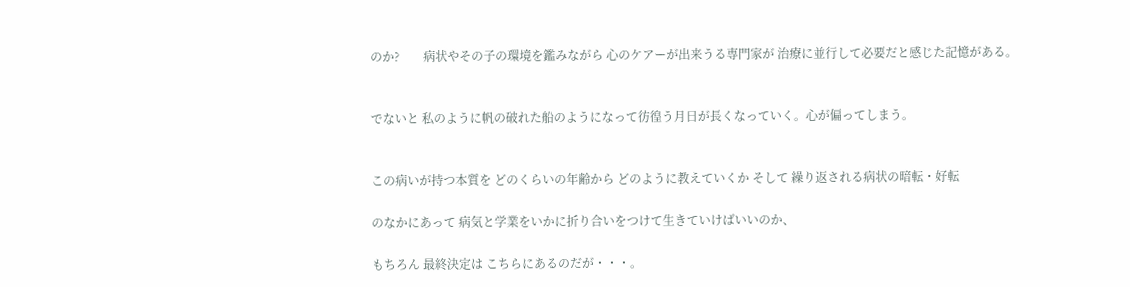のか?        病状やその子の環境を鑑みながら 心のケアーが出来うる専門家が 治療に並行して必要だと感じた記憶がある。


でないと 私のように帆の破れた船のようになって彷徨う月日が長くなっていく。心が偏ってしまう。


この病いが持つ本質を どのくらいの年齢から どのように教えていくか そして 繰り返される病状の暗転・好転

のなかにあって 病気と学業をいかに折り合いをつけて生きていけばいいのか、

もちろん 最終決定は こちらにあるのだが・・・。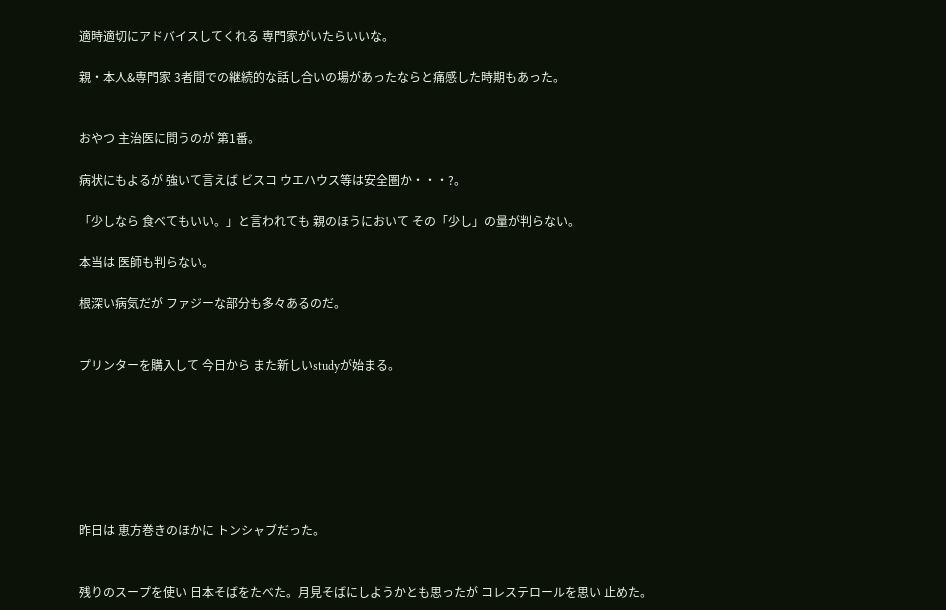適時適切にアドバイスしてくれる 専門家がいたらいいな。

親・本人&専門家 3者間での継続的な話し合いの場があったならと痛感した時期もあった。


おやつ 主治医に問うのが 第1番。

病状にもよるが 強いて言えば ビスコ ウエハウス等は安全圏か・・・?。

「少しなら 食べてもいい。」と言われても 親のほうにおいて その「少し」の量が判らない。

本当は 医師も判らない。

根深い病気だが ファジーな部分も多々あるのだ。


プリンターを購入して 今日から また新しいstudyが始まる。







昨日は 恵方巻きのほかに トンシャブだった。


残りのスープを使い 日本そばをたべた。月見そばにしようかとも思ったが コレステロールを思い 止めた。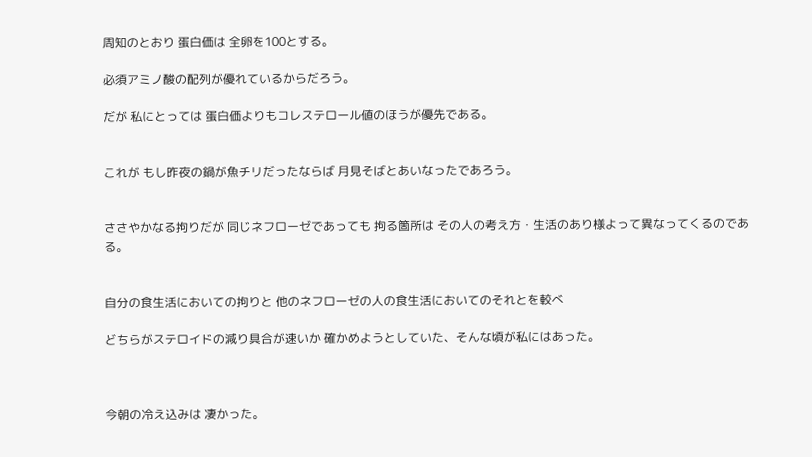周知のとおり 蛋白価は 全卵を100とする。

必須アミノ酸の配列が優れているからだろう。

だが 私にとっては 蛋白価よりもコレステロール値のほうが優先である。


これが もし昨夜の鍋が魚チリだったならば 月見そばとあいなったであろう。


ささやかなる拘りだが 同じネフローゼであっても 拘る箇所は その人の考え方・生活のあり様よって異なってくるのである。


自分の食生活においての拘りと 他のネフローゼの人の食生活においてのそれとを較べ

どちらがステロイドの減り具合が速いか 確かめようとしていた、そんな頃が私にはあった。



今朝の冷え込みは 凄かった。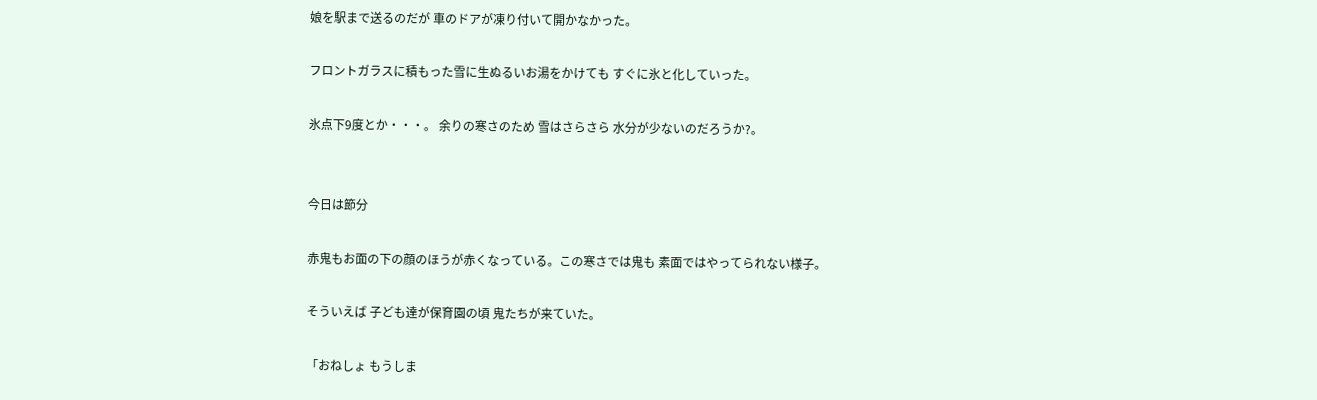娘を駅まで送るのだが 車のドアが凍り付いて開かなかった。

フロントガラスに積もった雪に生ぬるいお湯をかけても すぐに氷と化していった。

氷点下9度とか・・・。 余りの寒さのため 雪はさらさら 水分が少ないのだろうか?。


今日は節分

赤鬼もお面の下の顔のほうが赤くなっている。この寒さでは鬼も 素面ではやってられない様子。

そういえば 子ども達が保育園の頃 鬼たちが来ていた。

「おねしょ もうしま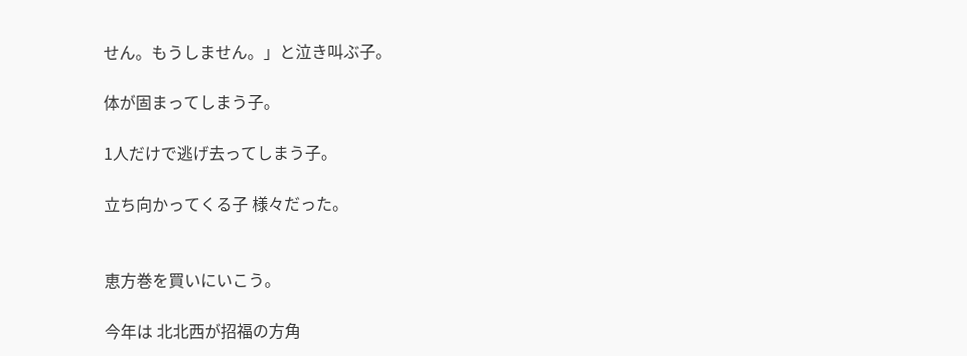せん。もうしません。」と泣き叫ぶ子。

体が固まってしまう子。

1人だけで逃げ去ってしまう子。

立ち向かってくる子 様々だった。


恵方巻を買いにいこう。

今年は 北北西が招福の方角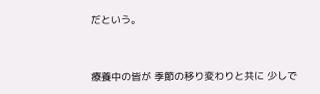だという。


療養中の皆が 季節の移り変わりと共に 少しで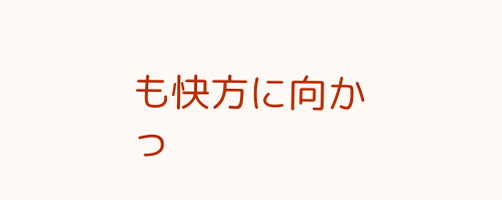も快方に向かっ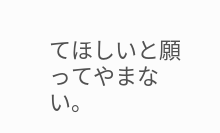てほしいと願ってやまない。